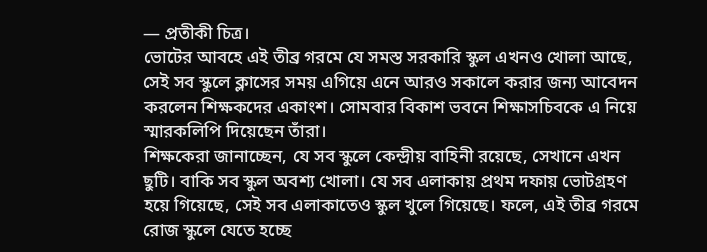— প্রতীকী চিত্র।
ভোটের আবহে এই তীব্র গরমে যে সমস্ত সরকারি স্কুল এখনও খোলা আছে, সেই সব স্কুলে ক্লাসের সময় এগিয়ে এনে আরও সকালে করার জন্য আবেদন করলেন শিক্ষকদের একাংশ। সোমবার বিকাশ ভবনে শিক্ষাসচিবকে এ নিয়ে স্মারকলিপি দিয়েছেন তাঁরা।
শিক্ষকেরা জানাচ্ছেন, যে সব স্কুলে কেন্দ্রীয় বাহিনী রয়েছে, সেখানে এখন ছুটি। বাকি সব স্কুল অবশ্য খোলা। যে সব এলাকায় প্রথম দফায় ভোটগ্রহণ হয়ে গিয়েছে, সেই সব এলাকাতেও স্কুল খুলে গিয়েছে। ফলে, এই তীব্র গরমে রোজ স্কুলে যেতে হচ্ছে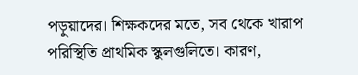পড়ুয়াদের। শিক্ষকদের মতে, সব থেকে খারাপ পরিস্থিতি প্রাথমিক স্কুলগুলিতে। কারণ,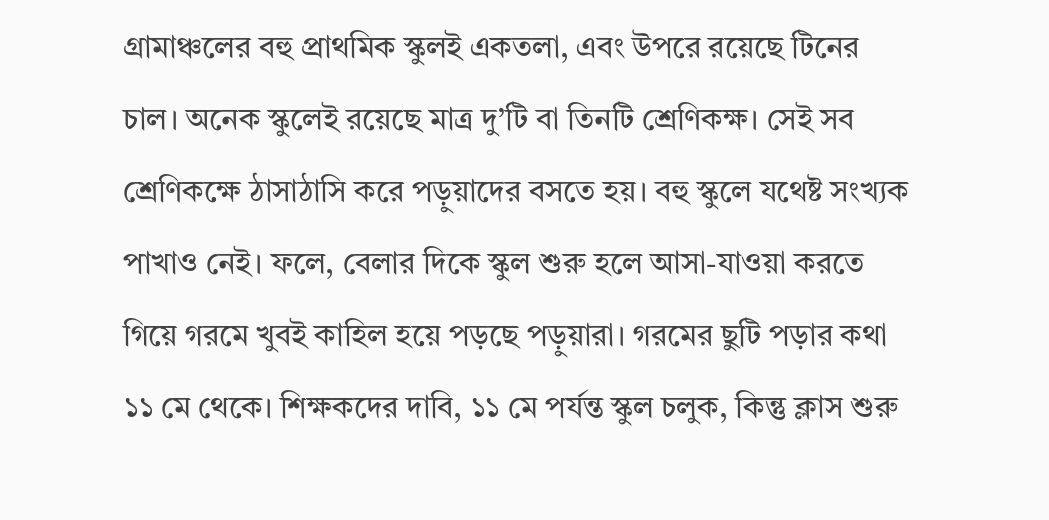গ্রামাঞ্চলের বহু প্রাথমিক স্কুলই একতলা, এবং উপরে রয়েছে টিনের চাল। অনেক স্কুলেই রয়েছে মাত্র দু’টি বা তিনটি শ্রেণিকক্ষ। সেই সব শ্রেণিকক্ষে ঠাসাঠাসি করে পড়ুয়াদের বসতে হয়। বহু স্কুলে যথেষ্ট সংখ্যক পাখাও নেই। ফলে, বেলার দিকে স্কুল শুরু হলে আসা-যাওয়া করতে গিয়ে গরমে খুবই কাহিল হয়ে পড়ছে পড়ুয়ারা। গরমের ছুটি পড়ার কথা ১১ মে থেকে। শিক্ষকদের দাবি, ১১ মে পর্যন্ত স্কুল চলুক, কিন্তু ক্লাস শুরু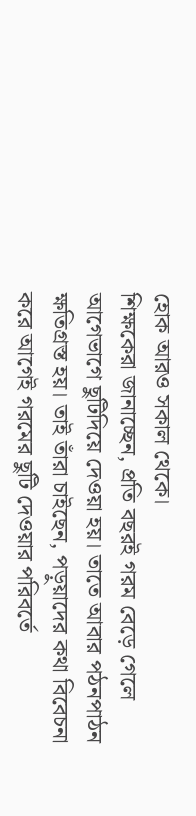হোক আরও সকাল থেকে।
শিক্ষকেরা জানাচ্ছেন, প্রতি বছরই গরম বেড়ে গেলে আগেভাগে ছুটিদিয়ে দেওয়া হয়। তাতে আবার পঠনপাঠন ক্ষতিগ্রস্ত হয়। তাই তাঁরা চাইছেন, পড়ুয়াদের কথা বিবেচনা করে আগেই গরমের ছুটি দেওয়ার পরিবর্তে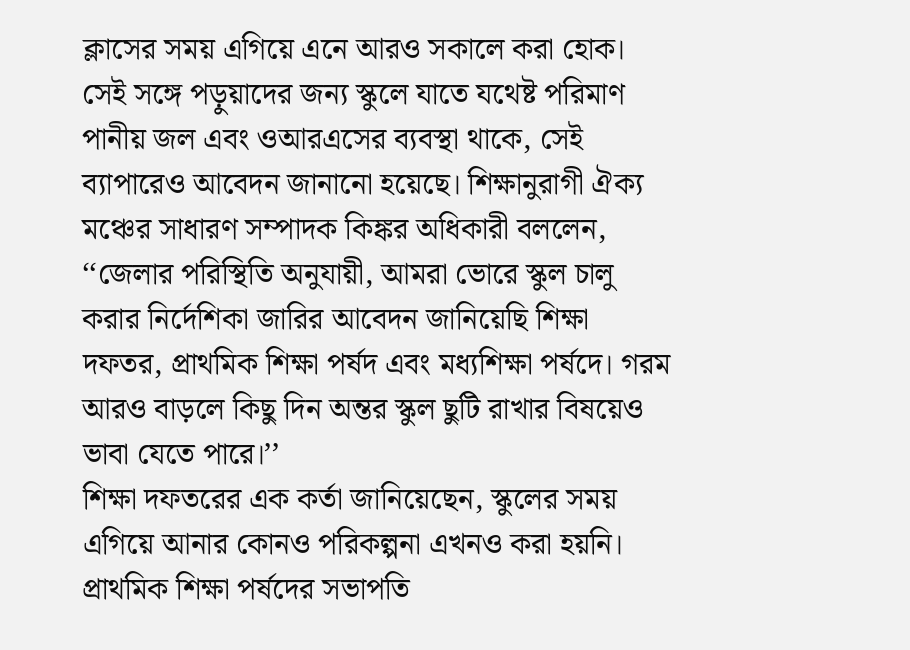ক্লাসের সময় এগিয়ে এনে আরও সকালে করা হোক। সেই সঙ্গে পড়ুয়াদের জন্য স্কুলে যাতে যথেষ্ট পরিমাণ পানীয় জল এবং ওআরএসের ব্যবস্থা থাকে, সেই ব্যাপারেও আবেদন জানানো হয়েছে। শিক্ষানুরাগী ঐক্য মঞ্চের সাধারণ সম্পাদক কিঙ্কর অধিকারী বললেন, ‘‘জেলার পরিস্থিতি অনুযায়ী, আমরা ভোরে স্কুল চালু করার নির্দেশিকা জারির আবেদন জানিয়েছি শিক্ষা দফতর, প্রাথমিক শিক্ষা পর্ষদ এবং মধ্যশিক্ষা পর্ষদে। গরম আরও বাড়লে কিছু দিন অন্তর স্কুল ছুটি রাখার বিষয়েও ভাবা যেতে পারে।’’
শিক্ষা দফতরের এক কর্তা জানিয়েছেন, স্কুলের সময় এগিয়ে আনার কোনও পরিকল্পনা এখনও করা হয়নি। প্রাথমিক শিক্ষা পর্ষদের সভাপতি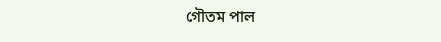গৌতম পাল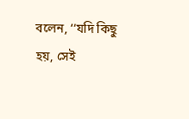বলেন, ‘‘যদি কিছু হয়, সেই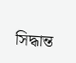সিদ্ধান্ত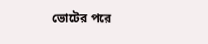ভোটের পরে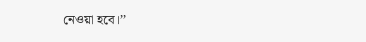নেওয়া হবে।’’